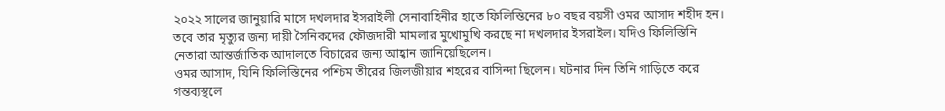২০২২ সালের জানুয়ারি মাসে দখলদার ইসরাইলী সেনাবাহিনীর হাতে ফিলিস্তিনের ৮০ বছর বয়সী ওমর আসাদ শহীদ হন। তবে তার মৃত্যুর জন্য দায়ী সৈনিকদের ফৌজদারী মামলার মুখোমুখি করছে না দখলদার ইসরাইল। যদিও ফিলিস্তিনি নেতারা আন্তর্জাতিক আদালতে বিচারের জন্য আহ্বান জানিয়েছিলেন।
ওমর আসাদ, যিনি ফিলিস্তিনের পশ্চিম তীরের জিলজীয়ার শহরের বাসিন্দা ছিলেন। ঘটনার দিন তিনি গাড়িতে করে গন্তব্যস্থলে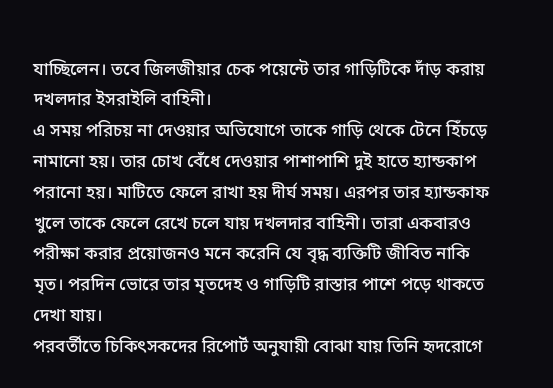যাচ্ছিলেন। তবে জিলজীয়ার চেক পয়েন্টে তার গাড়িটিকে দাঁড় করায় দখলদার ইসরাইলি বাহিনী।
এ সময় পরিচয় না দেওয়ার অভিযোগে তাকে গাড়ি থেকে টেনে হিঁচড়ে নামানো হয়। তার চোখ বেঁধে দেওয়ার পাশাপাশি দুই হাতে হ্যান্ডকাপ পরানো হয়। মাটিতে ফেলে রাখা হয় দীর্ঘ সময়। এরপর তার হ্যান্ডকাফ খুলে তাকে ফেলে রেখে চলে যায় দখলদার বাহিনী। তারা একবারও পরীক্ষা করার প্রয়োজনও মনে করেনি যে বৃদ্ধ ব্যক্তিটি জীবিত নাকি মৃত। পরদিন ভোরে তার মৃতদেহ ও গাড়িটি রাস্তার পাশে পড়ে থাকতে দেখা যায়।
পরবর্তীতে চিকিৎসকদের রিপোর্ট অনুযায়ী বোঝা যায় তিনি হৃদরোগে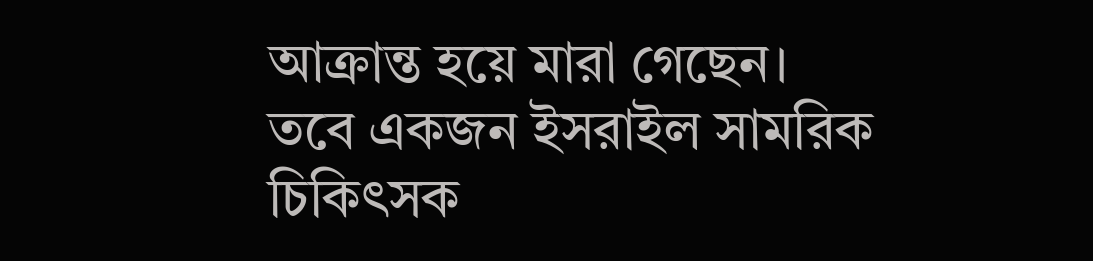আক্রান্ত হয়ে মারা গেছেন।
তবে একজন ইসরাইল সামরিক চিকিৎসক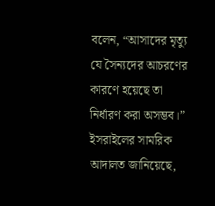বলেন, “আসাদের মৃত্যু যে সৈন্যদের আচরণের কারণে হয়েছে তা নির্ধারণ করা অসম্ভব।”
ইসরাইলের সামরিক আদালত জানিয়েছে,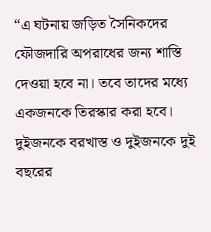“এ ঘটনায় জড়িত সৈনিকদের ফৌজদারি অপরাধের জন্য শাস্তি দেওয়া হবে না। তবে তাদের মধ্যে একজনকে তিরস্কার করা হবে। দুইজনকে বরখাস্ত ও দুইজনকে দুই বছরের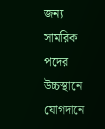জন্য সামরিক পদের উচ্চস্থানে যোগদানে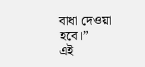বাধা দেওয়া হবে।”
এই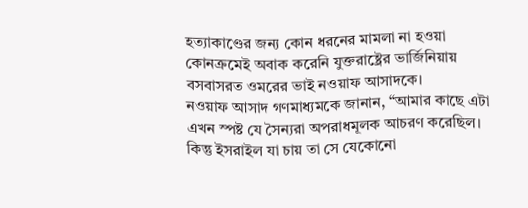হত্যাকাণ্ডের জন্য কোন ধরনের মামলা না হওয়া কোনক্রমেই অবাক করেনি যুক্তরাষ্ট্রের ভার্জিনিয়ায় বসবাসরত ওমরের ভাই নওয়াফ আসাদকে।
নওয়াফ আসাদ গণমাধ্যমকে জানান, “আমার কাছে এটা এখন স্পষ্ট যে সৈন্যরা অপরাধমূলক আচরণ করেছিল। কিন্তু ইসরাইল যা চায় তা সে যেকোনো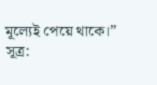মূল্যেই পেয়ে থাকে।”
সূত্র: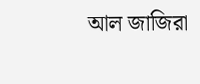আল জাজিরা